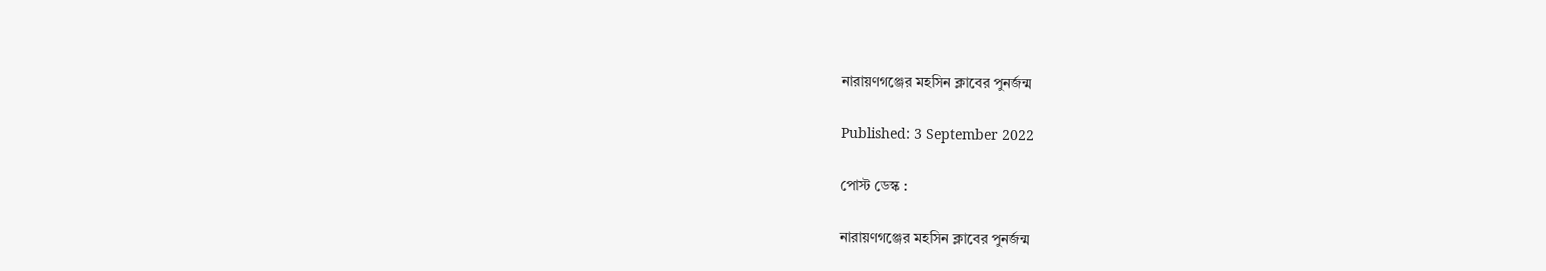নারায়ণগঞ্জের মহসিন ক্লাবের পুনর্জন্ম

Published: 3 September 2022

পোস্ট ডেস্ক :

নারায়ণগঞ্জের মহসিন ক্লাবের পুনর্জন্ম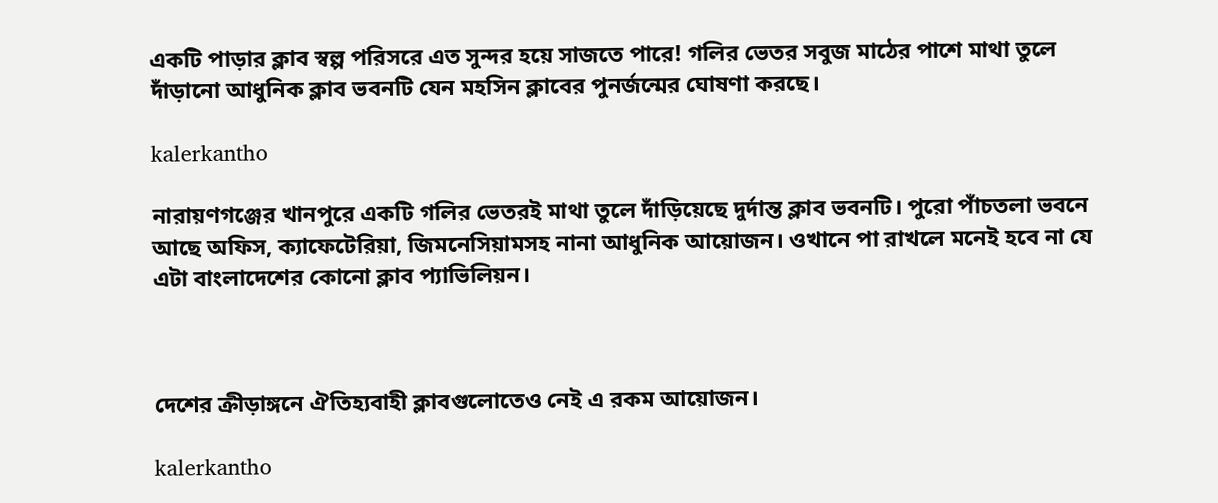একটি পাড়ার ক্লাব স্বল্প পরিসরে এত সুন্দর হয়ে সাজতে পারে! গলির ভেতর সবুজ মাঠের পাশে মাথা তুলে দাঁড়ানো আধুনিক ক্লাব ভবনটি যেন মহসিন ক্লাবের পুনর্জন্মের ঘোষণা করছে।

kalerkantho

নারায়ণগঞ্জের খানপুরে একটি গলির ভেতরই মাথা তুলে দাঁড়িয়েছে দুর্দান্ত ক্লাব ভবনটি। পুরো পাঁচতলা ভবনে আছে অফিস, ক্যাফেটেরিয়া, জিমনেসিয়ামসহ নানা আধুনিক আয়োজন। ওখানে পা রাখলে মনেই হবে না যে এটা বাংলাদেশের কোনো ক্লাব প্যাভিলিয়ন।



দেশের ক্রীড়াঙ্গনে ঐতিহ্যবাহী ক্লাবগুলোতেও নেই এ রকম আয়োজন।

kalerkantho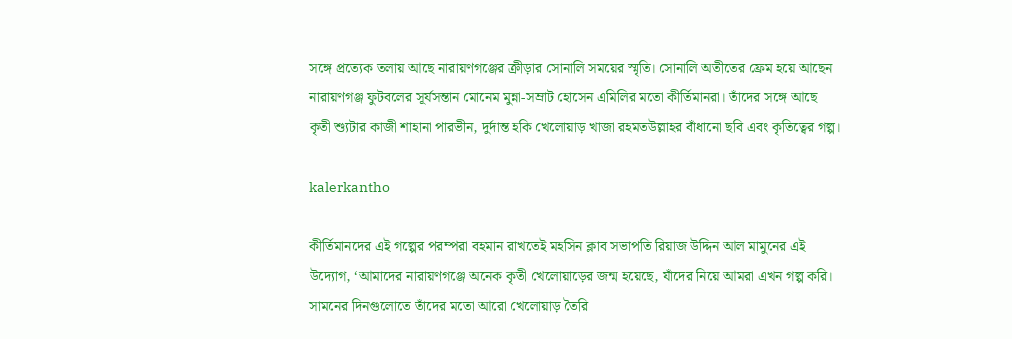সঙ্গে প্রত্যেক তলায় আছে নারায়ণগঞ্জের ক্রীড়ার সোনালি সময়ের স্মৃতি। সোনালি অতীতের ফ্রেম হয়ে আছেন নারায়ণগঞ্জ ফুটবলের সূর্যসন্তান মোনেম মুন্না-সম্রাট হোসেন এমিলির মতো কীর্তিমানরা। তাঁদের সঙ্গে আছে কৃতী শ্যুটার কাজী শাহানা পারভীন, দুর্দান্ত হকি খেলোয়াড় খাজা রহমতউল্লাহর বাঁধানো ছবি এবং কৃতিত্বের গল্প।

kalerkantho

কীর্তিমানদের এই গল্পের পরম্পরা বহমান রাখতেই মহসিন ক্লাব সভাপতি রিয়াজ উদ্দিন আল মামুনের এই উদ্যোগ, ‘আমাদের নারায়ণগঞ্জে অনেক কৃতী খেলোয়াড়ের জন্ম হয়েছে, যাঁদের নিয়ে আমরা এখন গল্প করি। সামনের দিনগুলোতে তাঁদের মতো আরো খেলোয়াড় তৈরি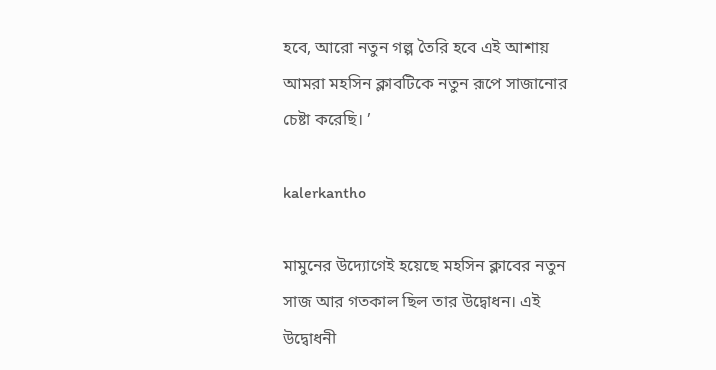হবে, আরো নতুন গল্প তৈরি হবে এই আশায় আমরা মহসিন ক্লাবটিকে নতুন রূপে সাজানোর চেষ্টা করেছি। ’

kalerkantho

মামুনের উদ্যোগেই হয়েছে মহসিন ক্লাবের নতুন সাজ আর গতকাল ছিল তার উদ্বোধন। এই উদ্বোধনী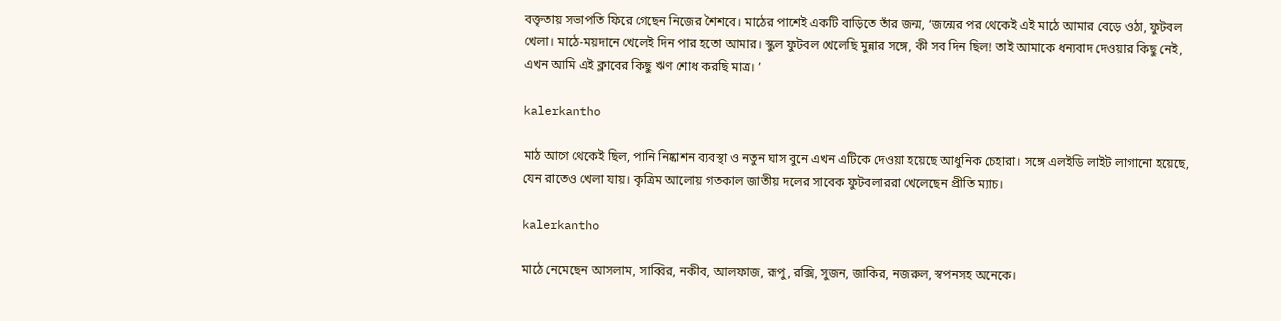বক্তৃতায় সভাপতি ফিরে গেছেন নিজের শৈশবে। মাঠের পাশেই একটি বাড়িতে তাঁর জন্ম, ‘জন্মের পর থেকেই এই মাঠে আমার বেড়ে ওঠা, ফুটবল খেলা। মাঠে-ময়দানে খেলেই দিন পার হতো আমার। স্কুল ফুটবল খেলেছি মুন্নার সঙ্গে, কী সব দিন ছিল! তাই আমাকে ধন্যবাদ দেওয়ার কিছু নেই, এখন আমি এই ক্লাবের কিছু ঋণ শোধ করছি মাত্র। ’

kalerkantho

মাঠ আগে থেকেই ছিল, পানি নিষ্কাশন ব্যবস্থা ও নতুন ঘাস বুনে এখন এটিকে দেওয়া হয়েছে আধুনিক চেহারা। সঙ্গে এলইডি লাইট লাগানো হয়েছে, যেন রাতেও খেলা যায়। কৃত্রিম আলোয় গতকাল জাতীয় দলের সাবেক ফুটবলাররা খেলেছেন প্রীতি ম্যাচ।

kalerkantho

মাঠে নেমেছেন আসলাম, সাব্বির, নকীব, আলফাজ, রূপু, রক্সি, সুজন, জাকির, নজরুল, স্বপনসহ অনেকে।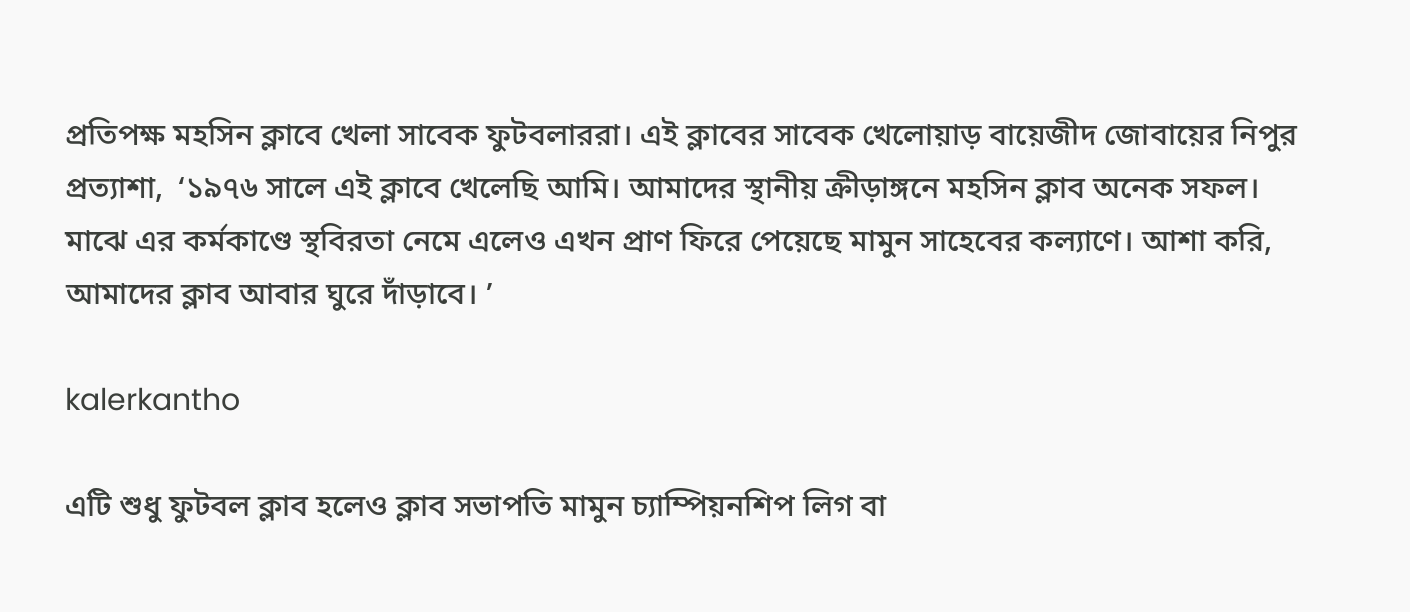প্রতিপক্ষ মহসিন ক্লাবে খেলা সাবেক ফুটবলাররা। এই ক্লাবের সাবেক খেলোয়াড় বায়েজীদ জোবায়ের নিপুর প্রত্যাশা,  ‘১৯৭৬ সালে এই ক্লাবে খেলেছি আমি। আমাদের স্থানীয় ক্রীড়াঙ্গনে মহসিন ক্লাব অনেক সফল। মাঝে এর কর্মকাণ্ডে স্থবিরতা নেমে এলেও এখন প্রাণ ফিরে পেয়েছে মামুন সাহেবের কল্যাণে। আশা করি, আমাদের ক্লাব আবার ঘুরে দাঁড়াবে। ’

kalerkantho

এটি শুধু ফুটবল ক্লাব হলেও ক্লাব সভাপতি মামুন চ্যাম্পিয়নশিপ লিগ বা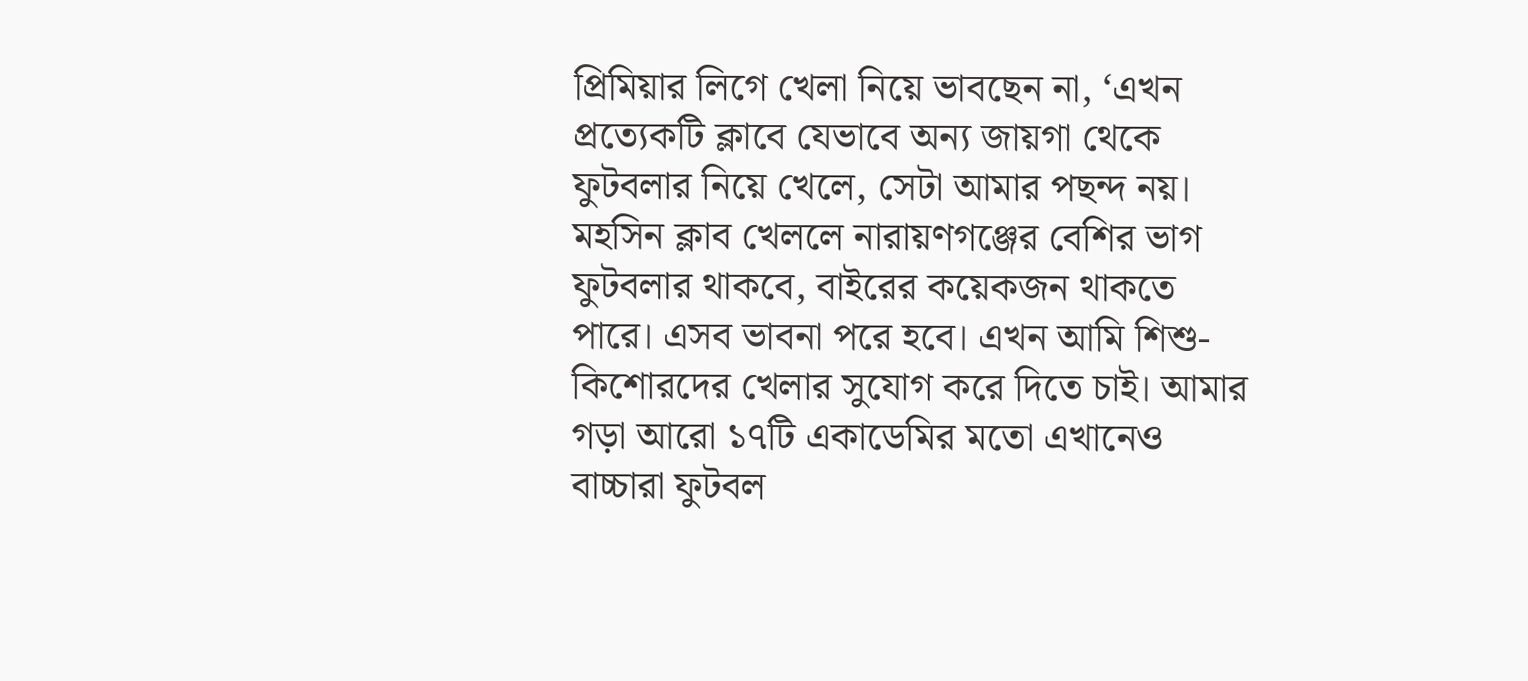প্রিমিয়ার লিগে খেলা নিয়ে ভাবছেন না, ‘এখন প্রত্যেকটি ক্লাবে যেভাবে অন্য জায়গা থেকে ফুটবলার নিয়ে খেলে, সেটা আমার পছন্দ নয়। মহসিন ক্লাব খেললে নারায়ণগঞ্জের বেশির ভাগ ফুটবলার থাকবে, বাইরের কয়েকজন থাকতে পারে। এসব ভাবনা পরে হবে। এখন আমি শিশু-কিশোরদের খেলার সুযোগ করে দিতে চাই। আমার গড়া আরো ১৭টি একাডেমির মতো এখানেও বাচ্চারা ফুটবল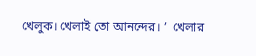খেলুক। খেলাই তো আনন্দের। ’  খেলার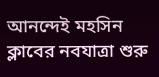আনন্দেই মহসিন ক্লাবের নবযাত্রা শুরু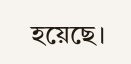হয়েছে।